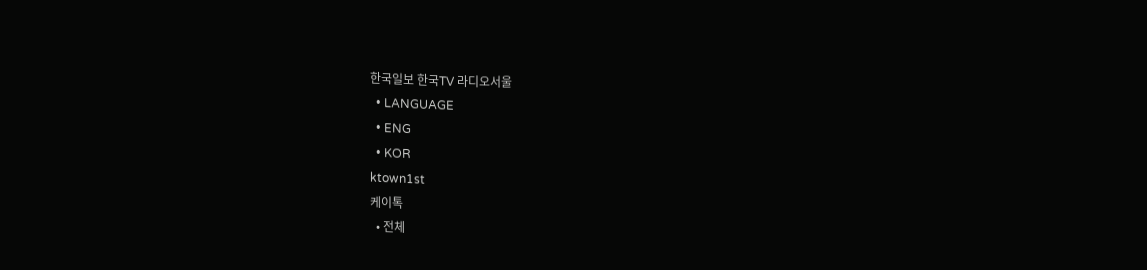한국일보 한국TV 라디오서울
  • LANGUAGE
  • ENG
  • KOR
ktown1st
케이톡
  • 전체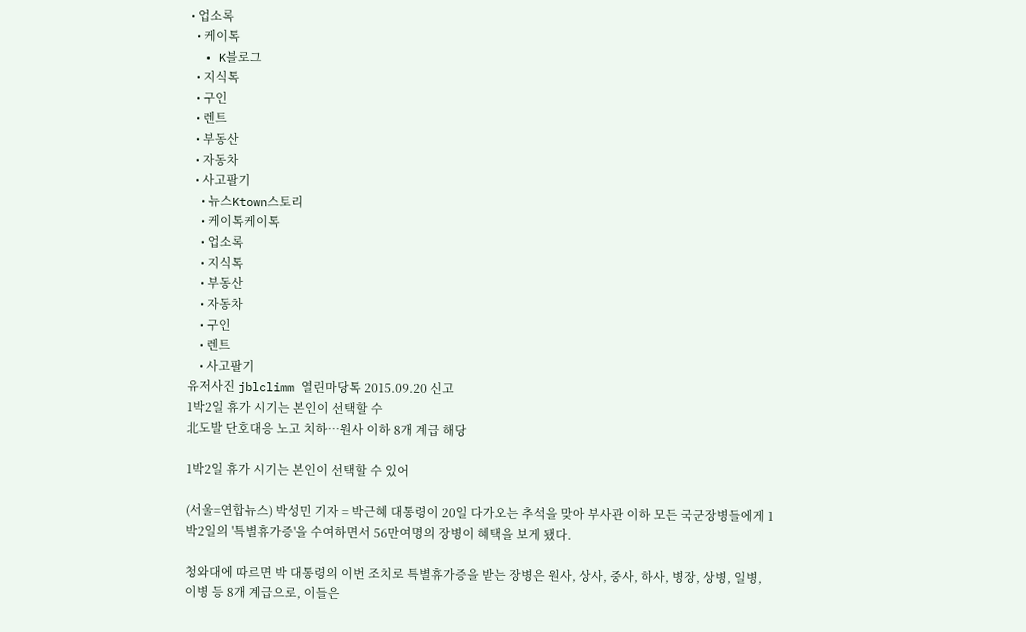• 업소록
  • 케이톡
  • K블로그
  • 지식톡
  • 구인
  • 렌트
  • 부동산
  • 자동차
  • 사고팔기
    • 뉴스Ktown스토리
    • 케이톡케이톡
    • 업소록
    • 지식톡
    • 부동산
    • 자동차
    • 구인
    • 렌트
    • 사고팔기
유저사진 jblclimm 열린마당톡 2015.09.20 신고
1박2일 휴가 시기는 본인이 선택할 수
北도발 단호대응 노고 치하…원사 이하 8개 계급 해당

1박2일 휴가 시기는 본인이 선택할 수 있어

(서울=연합뉴스) 박성민 기자 = 박근혜 대통령이 20일 다가오는 추석을 맞아 부사관 이하 모든 국군장병들에게 1박2일의 '특별휴가증'을 수여하면서 56만여명의 장병이 혜택을 보게 됐다.

청와대에 따르면 박 대통령의 이번 조치로 특별휴가증을 받는 장병은 원사, 상사, 중사, 하사, 병장, 상병, 일병, 이병 등 8개 계급으로, 이들은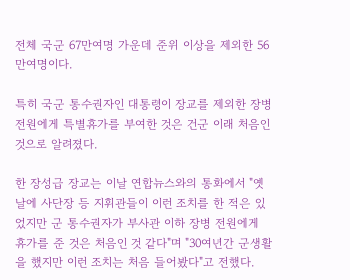전체 국군 67만여명 가운데 준위 이상을 제외한 56만여명이다.

특히 국군 통수권자인 대통령이 장교를 제외한 장병 전원에게 특별휴가를 부여한 것은 건군 이래 처음인 것으로 알려졌다.

한 장성급 장교는 이날 연합뉴스와의 통화에서 "옛날에 사단장 등 지휘관들이 이런 조치를 한 적은 있었지만 군 통수권자가 부사관 이하 장병 전원에게 휴가를 준 것은 처음인 것 같다"며 "30여년간 군생활을 했지만 이런 조치는 처음 들어봤다"고 전했다.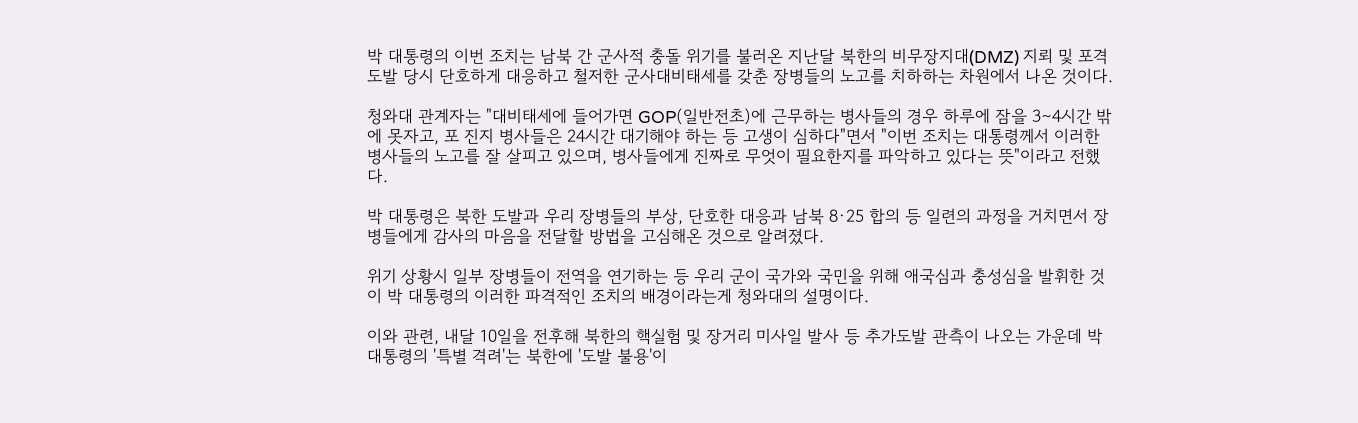박 대통령의 이번 조치는 남북 간 군사적 충돌 위기를 불러온 지난달 북한의 비무장지대(DMZ) 지뢰 및 포격 도발 당시 단호하게 대응하고 철저한 군사대비태세를 갖춘 장병들의 노고를 치하하는 차원에서 나온 것이다.

청와대 관계자는 "대비태세에 들어가면 GOP(일반전초)에 근무하는 병사들의 경우 하루에 잠을 3∼4시간 밖에 못자고, 포 진지 병사들은 24시간 대기해야 하는 등 고생이 심하다"면서 "이번 조치는 대통령께서 이러한 병사들의 노고를 잘 살피고 있으며, 병사들에게 진짜로 무엇이 필요한지를 파악하고 있다는 뜻"이라고 전했다.

박 대통령은 북한 도발과 우리 장병들의 부상, 단호한 대응과 남북 8·25 합의 등 일련의 과정을 거치면서 장병들에게 감사의 마음을 전달할 방법을 고심해온 것으로 알려졌다.

위기 상황시 일부 장병들이 전역을 연기하는 등 우리 군이 국가와 국민을 위해 애국심과 충성심을 발휘한 것이 박 대통령의 이러한 파격적인 조치의 배경이라는게 청와대의 설명이다.

이와 관련, 내달 10일을 전후해 북한의 핵실험 및 장거리 미사일 발사 등 추가도발 관측이 나오는 가운데 박 대통령의 '특별 격려'는 북한에 '도발 불용'이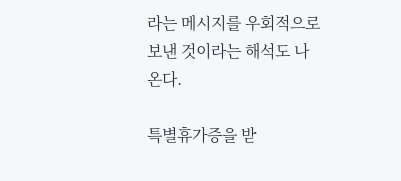라는 메시지를 우회적으로 보낸 것이라는 해석도 나온다.

특별휴가증을 받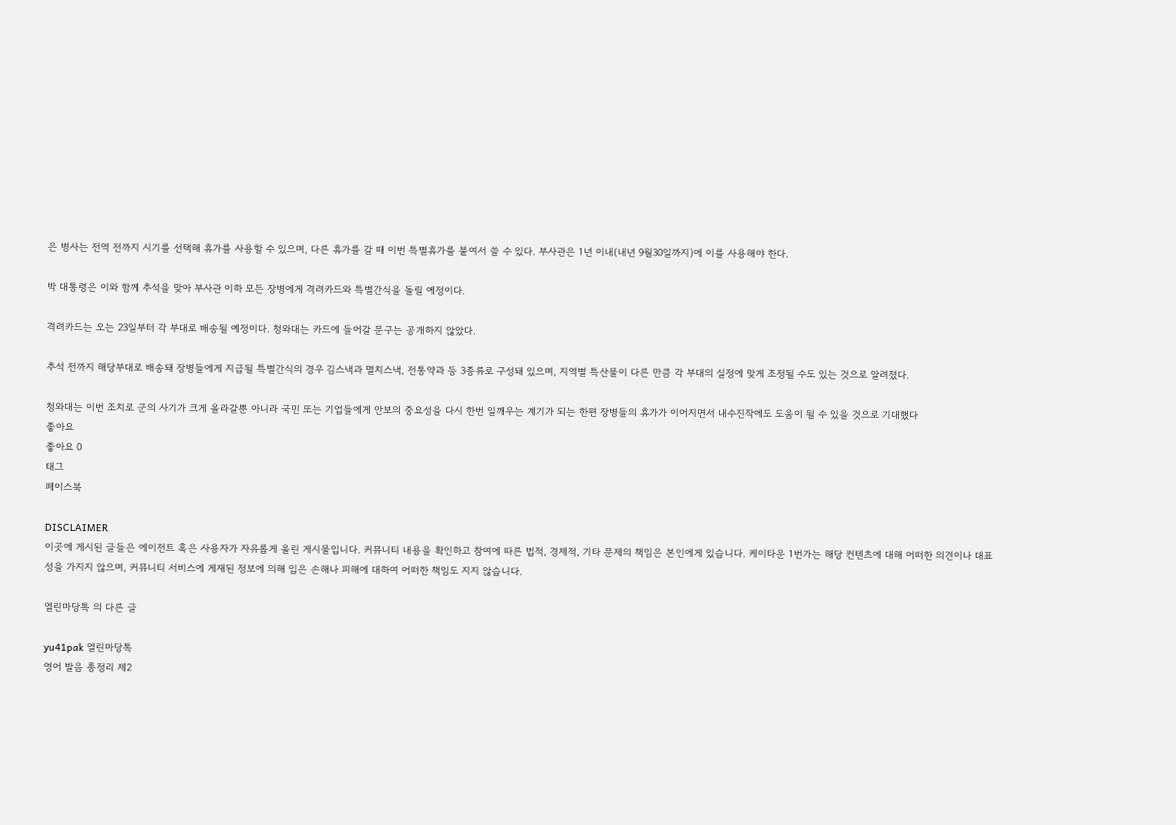은 병사는 전역 전까지 시기를 선택해 휴가를 사용할 수 있으며, 다른 휴가를 갈 때 이번 특별휴가를 붙여서 쓸 수 있다. 부사관은 1년 이내(내년 9월30일까지)에 이를 사용해야 한다.

박 대통령은 이와 함께 추석을 맞아 부사관 이하 모든 장병에게 격려카드와 특별간식을 돌릴 예정이다.

격려카드는 오는 23일부터 각 부대로 배송될 예정이다. 청와대는 카드에 들어갈 문구는 공개하지 않았다.

추석 전까지 해당부대로 배송돼 장병들에게 지급될 특별간식의 경우 김스낵과 멸치스낵, 전통약과 등 3종류로 구성돼 있으며, 지역별 특산물이 다른 만큼 각 부대의 실정에 맞게 조정될 수도 있는 것으로 알려졌다.

청와대는 이번 조치로 군의 사기가 크게 올라갈뿐 아니라 국민 또는 기업들에게 안보의 중요성을 다시 한번 일깨우는 계기가 되는 한편 장병들의 휴가가 이어지면서 내수진작에도 도움이 될 수 있을 것으로 기대했다
좋아요
좋아요 0
태그
페이스북

DISCLAIMER
이곳에 게시된 글들은 에이전트 혹은 사용자가 자유롭게 올린 게시물입니다. 커뮤니티 내용을 확인하고 참여에 따른 법적, 경제적, 기타 문제의 책임은 본인에게 있습니다. 케이타운 1번가는 해당 컨텐츠에 대해 어떠한 의견이나 대표성을 가지지 않으며, 커뮤니티 서비스에 게재된 정보에 의해 입은 손해나 피해에 대하여 어떠한 책임도 지지 않습니다.

열린마당톡 의 다른 글

yu41pak 열린마당톡
영어 발음 총정리 제2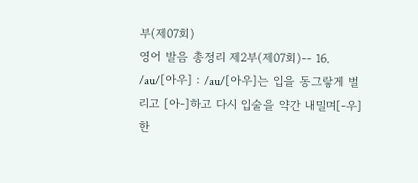부(제07회)
영어 발음 총정리 제2부(제07회)-- 16. /au/[아우] : /au/[아우]는 입을 동그랗게 벌리고 [아-]하고 다시 입술을 약간 내밀며[-우]한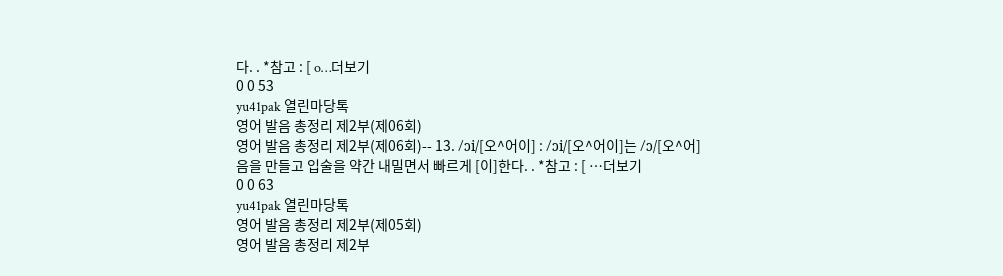다. . *참고 : [ o…더보기
0 0 53
yu41pak 열린마당톡
영어 발음 총정리 제2부(제06회)
영어 발음 총정리 제2부(제06회)-- 13. /ɔi/[오^어이] : /ɔi/[오^어이]는 /ɔ/[오^어]음을 만들고 입술을 약간 내밀면서 빠르게 [이]한다. . *참고 : [ …더보기
0 0 63
yu41pak 열린마당톡
영어 발음 총정리 제2부(제05회)
영어 발음 총정리 제2부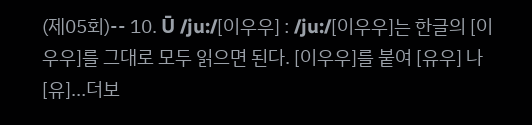(제05회)-- 10. Ū /ju:/[이우우] : /ju:/[이우우]는 한글의 [이우우]를 그대로 모두 읽으면 된다. [이우우]를 붙여 [유우] 나 [유]…더보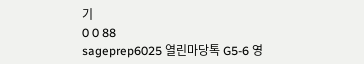기
0 0 88
sageprep6025 열린마당톡 G5-6 영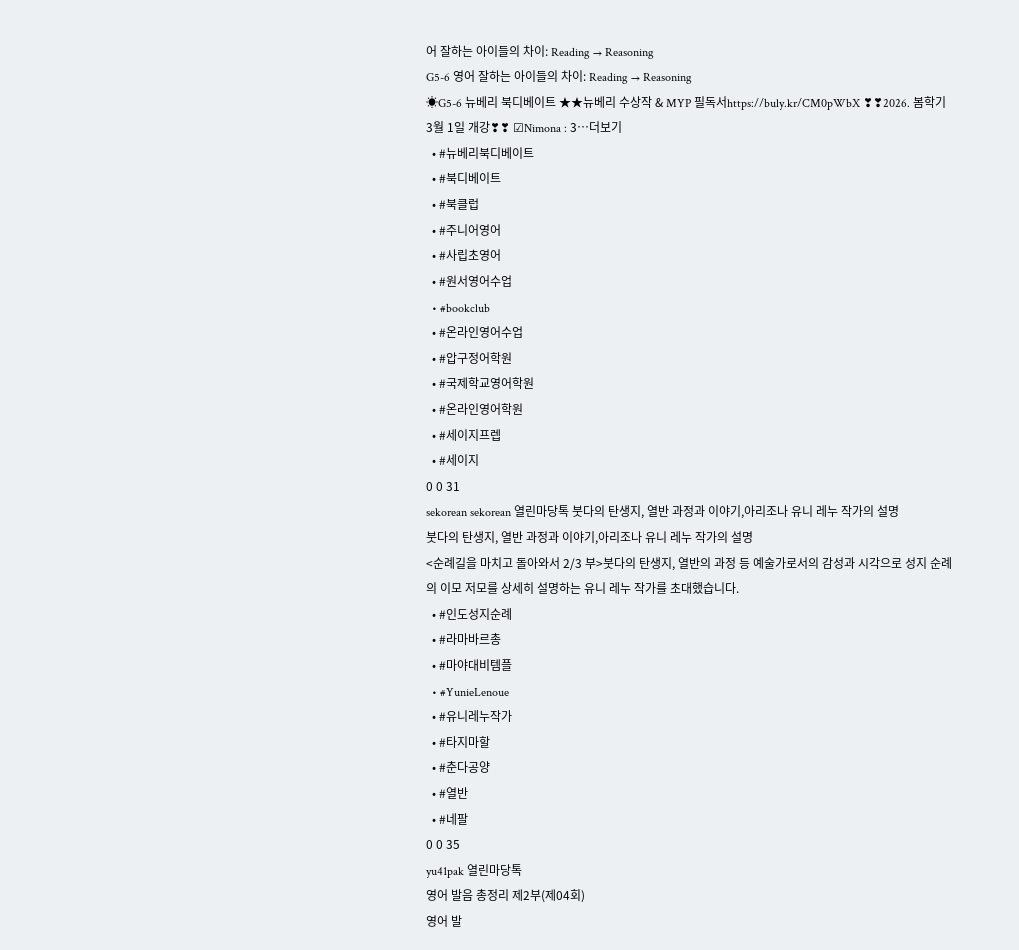어 잘하는 아이들의 차이: Reading → Reasoning
G5-6 영어 잘하는 아이들의 차이: Reading → Reasoning
☀G5-6 뉴베리 북디베이트 ★★뉴베리 수상작 & MYP 필독서https://buly.kr/CM0pWbX ❣❣2026. 봄학기 3월 1일 개강❣❣ ☑Nimona : 3…더보기
  • #뉴베리북디베이트
  • #북디베이트
  • #북클럽
  • #주니어영어
  • #사립초영어
  • #원서영어수업
  • #bookclub
  • #온라인영어수업
  • #압구정어학원
  • #국제학교영어학원
  • #온라인영어학원
  • #세이지프렙
  • #세이지
0 0 31
sekorean sekorean 열린마당톡 붓다의 탄생지, 열반 과정과 이야기,아리조나 유니 레누 작가의 설명
붓다의 탄생지, 열반 과정과 이야기,아리조나 유니 레누 작가의 설명
<순례길을 마치고 돌아와서 2/3 부>붓다의 탄생지, 열반의 과정 등 예술가로서의 감성과 시각으로 성지 순례의 이모 저모를 상세히 설명하는 유니 레누 작가를 초대했습니다.
  • #인도성지순례
  • #라마바르총
  • #마야대비템플
  • #YunieLenoue
  • #유니레누작가
  • #타지마할
  • #춘다공양
  • #열반
  • #네팔
0 0 35
yu41pak 열린마당톡
영어 발음 총정리 제2부(제04회)
영어 발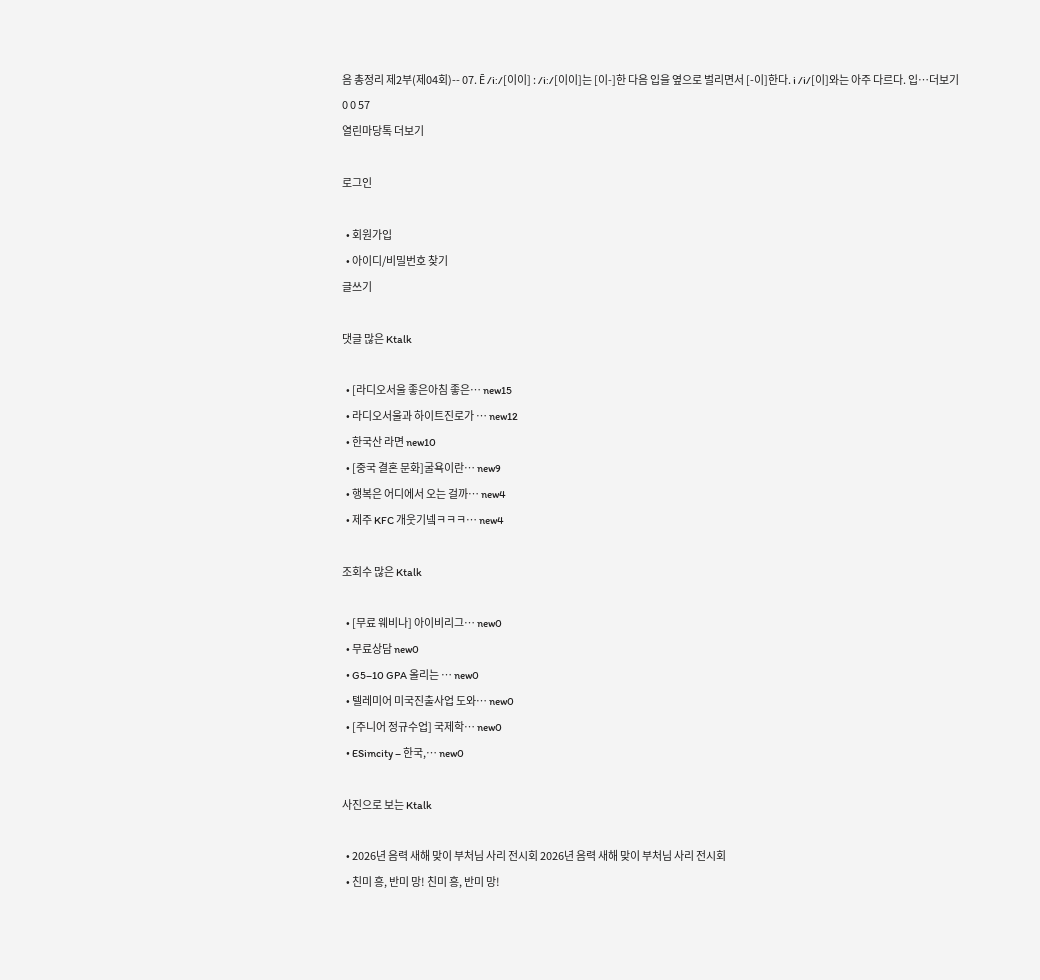음 총정리 제2부(제04회)-- 07. Ē /i:/[이이] : /i:/[이이]는 [이-]한 다음 입을 옆으로 벌리면서 [-이]한다. i /i/[이]와는 아주 다르다. 입…더보기
0 0 57
열린마당톡 더보기

로그인

  • 회원가입
  • 아이디/비밀번호 찾기
글쓰기

댓글 많은 Ktalk

  • [라디오서울 좋은아침 좋은… new15
  • 라디오서울과 하이트진로가 … new12
  • 한국산 라면 new10
  • [중국 결혼 문화]굴욕이란… new9
  • 행복은 어디에서 오는 걸까… new4
  • 제주 KFC 개웃기넼ㅋㅋㅋ… new4

조회수 많은 Ktalk

  • [무료 웨비나] 아이비리그… new0
  • 무료상담 new0
  • G5–10 GPA 올리는 … new0
  • 텔레미어 미국진출사업 도와… new0
  • [주니어 정규수업] 국제학… new0
  • ESimcity – 한국,… new0

사진으로 보는 Ktalk

  • 2026년 음력 새해 맞이 부처님 사리 전시회 2026년 음력 새해 맞이 부처님 사리 전시회
  • 친미 흥, 반미 망! 친미 흥, 반미 망!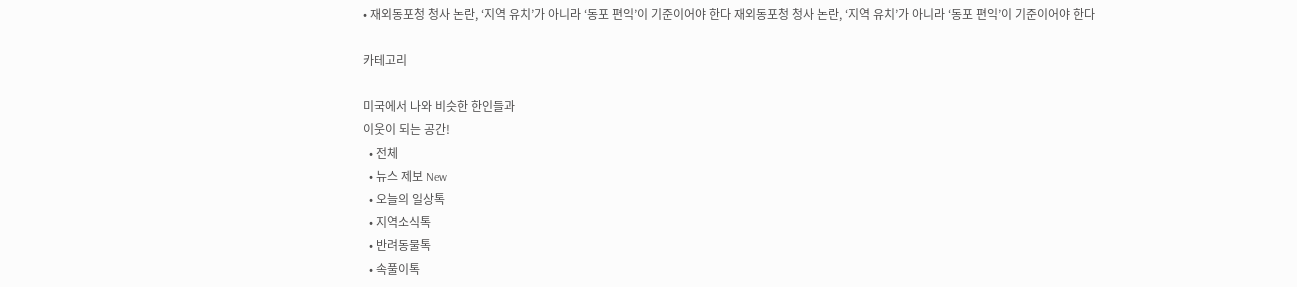• 재외동포청 청사 논란, ‘지역 유치’가 아니라 ‘동포 편익’이 기준이어야 한다 재외동포청 청사 논란, ‘지역 유치’가 아니라 ‘동포 편익’이 기준이어야 한다

카테고리

미국에서 나와 비슷한 한인들과
이웃이 되는 공간!
  • 전체
  • 뉴스 제보 New
  • 오늘의 일상톡
  • 지역소식톡
  • 반려동물톡
  • 속풀이톡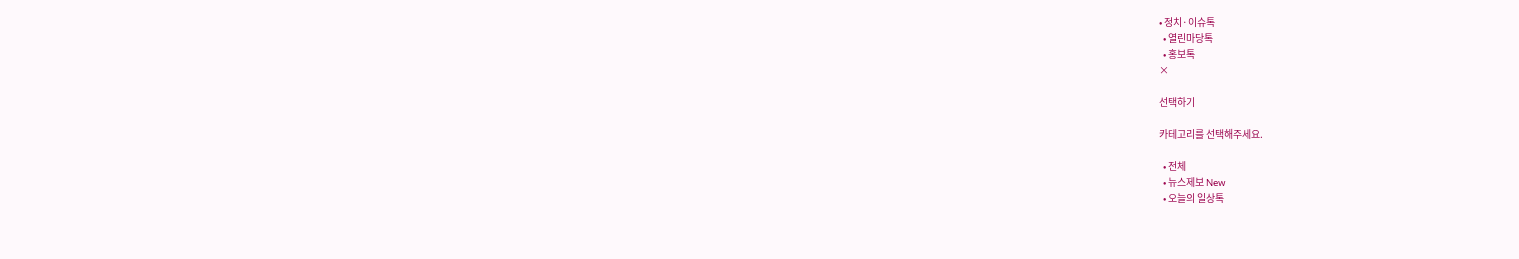• 정치·이슈톡
  • 열린마당톡
  • 홍보톡
×

선택하기

카테고리를 선택해주세요.

  • 전체
  • 뉴스제보 New
  • 오늘의 일상톡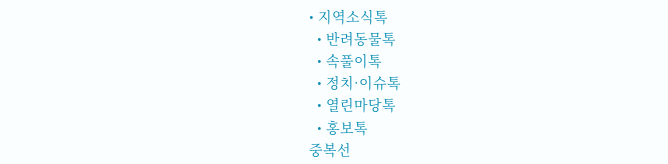• 지역소식톡
  • 반려동물톡
  • 속풀이톡
  • 정치·이슈톡
  • 열린마당톡
  • 홍보톡
중복선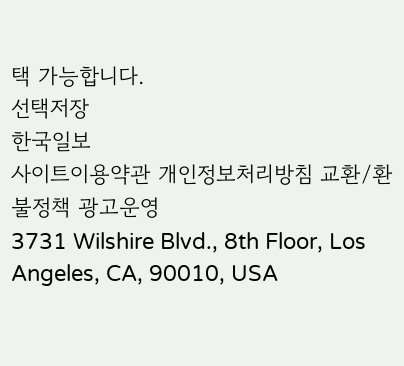택 가능합니다.
선택저장
한국일보
사이트이용약관 개인정보처리방침 교환/환불정책 광고운영
3731 Wilshire Blvd., 8th Floor, Los Angeles, CA, 90010, USA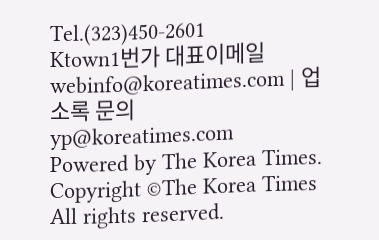Tel.(323)450-2601
Ktown1번가 대표이메일 webinfo@koreatimes.com | 업소록 문의 yp@koreatimes.com
Powered by The Korea Times. Copyright ©The Korea Times All rights reserved.